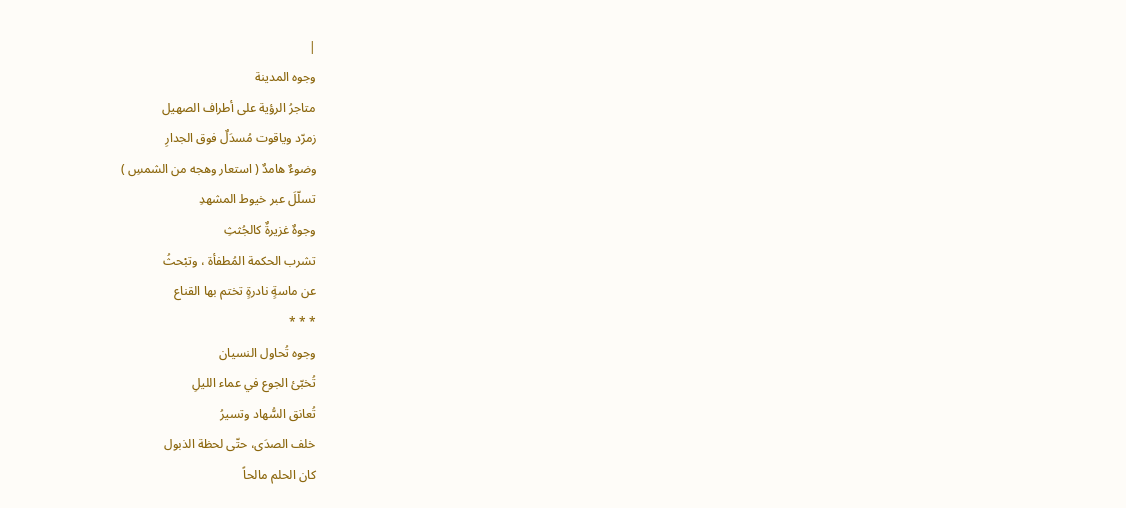|
وجوه المدينة
متاجرُ الرؤية على أطراف الصهيل
زمرّد وياقوت مُسدَلٌ فوق الجدارِ
وضوءٌ هامدٌ ( استعار وهجه من الشمسِ )
تسلّلَ عبر خيوط المشهدِ
وجوهٌ غزيرةٌ كالجُثثِ
تشرب الحكمة المُطفأة ، وتبْحثُ
عن ماسةٍ نادرةٍ تختم بها القناع
* * *
وجوه تُحاول النسيان
تُخبّئ الجوع في عماء الليلِ
تُعانق السُّهاد وتسيرُ
خلف الصدَى، حتّى لحظة الذبول
كان الحلم مالحاً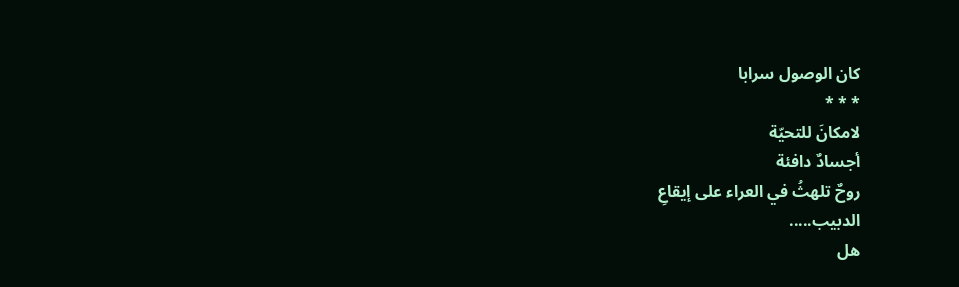كان الوصول سرابا
* * *
لامكانَ للتحيّة
أجسادٌ دافئة
روحٌ تلهثُ في العراء على إيقاعِ
الدبيب.....
هل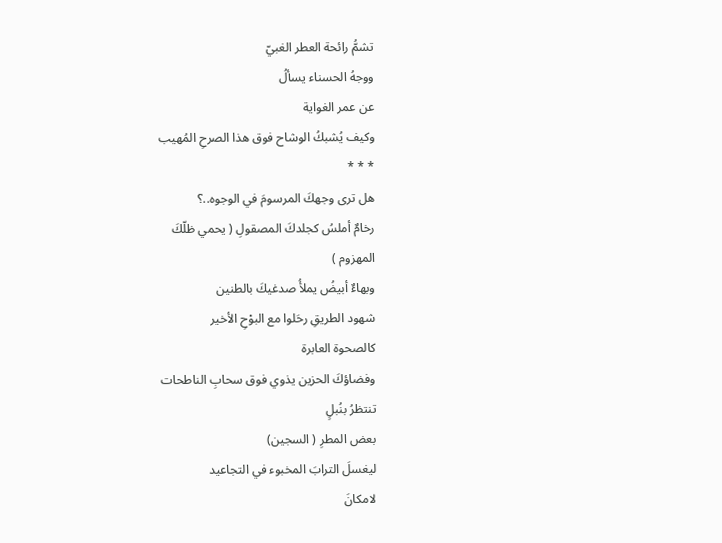تشمُّ رائحة العطر الغبيّ
ووجهُ الحسناء يسألُ
عن عمر الغواية
وكيف يُشبكُ الوشاح فوق هذا الصرحِ المُهيب
* * *
هل ترى وجهكَ المرسومَ في الوجوه..؟
رخامٌ أملسُ كجلدكَ المصقولِ ( يحمي ظلّكَ
المهزوم )
وبهاءٌ أبيضُ يملأُ صدغيكَ بالطنين
شهود الطريقِ رحَلوا مع البوْحِ الأخير
كالصحوة العابرة
وفضاؤكَ الحزين يذوي فوق سحابِ الناطحات
تنتظرُ بنُبلٍ
بعض المطرِ ( السجين)
ليغسلَ الترابَ المخبوء في التجاعيد
لامكانَ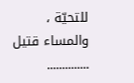للتحيّة ،
والمساء قتيل ..............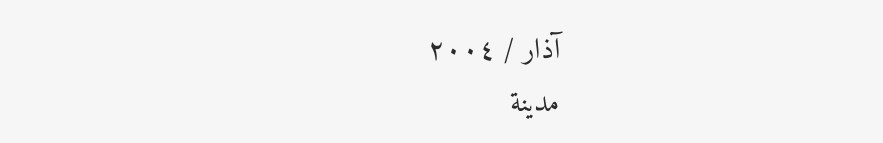آذار / ۲۰۰٤
مدينة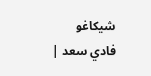شيكاغو
فادي سعد |